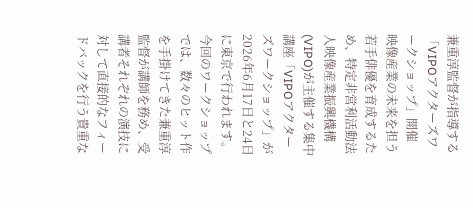兼重淳監督が指導する「VIPOアクターズワークショップ」開催
映像産業の未来を担う若手俳優を育成するため、特定非営利活動法人映像産業振興機構(VIPO)が主催する集中講座「VIPOアクターズワークショップ」が2026年6月17日と24日に東京で行われます。今回のワークショップでは、数々のヒット作を手掛けてきた兼重淳監督が講師を務め、受講者それぞれの演技に対して直接的なフィードバックを行う貴重な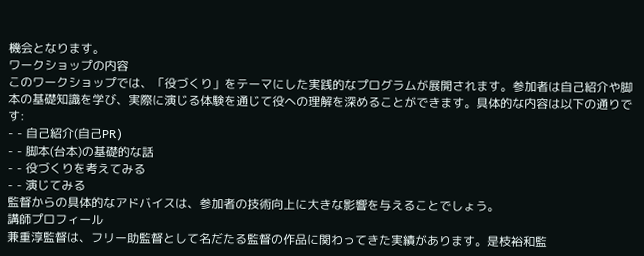機会となります。
ワークショップの内容
このワークショップでは、「役づくり」をテーマにした実践的なプログラムが展開されます。参加者は自己紹介や脚本の基礎知識を学び、実際に演じる体験を通じて役への理解を深めることができます。具体的な内容は以下の通りです:
- - 自己紹介(自己PR)
- - 脚本(台本)の基礎的な話
- - 役づくりを考えてみる
- - 演じてみる
監督からの具体的なアドバイスは、参加者の技術向上に大きな影響を与えることでしょう。
講師プロフィール
兼重淳監督は、フリー助監督として名だたる監督の作品に関わってきた実績があります。是枝裕和監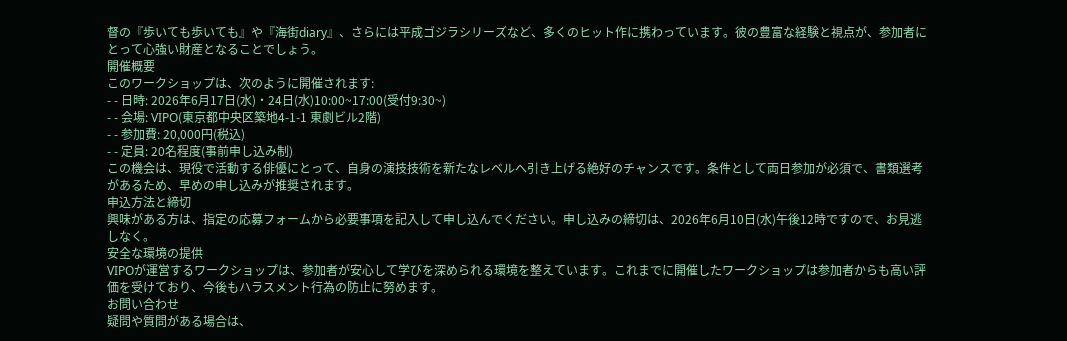督の『歩いても歩いても』や『海街diary』、さらには平成ゴジラシリーズなど、多くのヒット作に携わっています。彼の豊富な経験と視点が、参加者にとって心強い財産となることでしょう。
開催概要
このワークショップは、次のように開催されます:
- - 日時: 2026年6月17日(水)・24日(水)10:00~17:00(受付9:30~)
- - 会場: VIPO(東京都中央区築地4-1-1 東劇ビル2階)
- - 参加費: 20,000円(税込)
- - 定員: 20名程度(事前申し込み制)
この機会は、現役で活動する俳優にとって、自身の演技技術を新たなレベルへ引き上げる絶好のチャンスです。条件として両日参加が必須で、書類選考があるため、早めの申し込みが推奨されます。
申込方法と締切
興味がある方は、指定の応募フォームから必要事項を記入して申し込んでください。申し込みの締切は、2026年6月10日(水)午後12時ですので、お見逃しなく。
安全な環境の提供
VIPOが運営するワークショップは、参加者が安心して学びを深められる環境を整えています。これまでに開催したワークショップは参加者からも高い評価を受けており、今後もハラスメント行為の防止に努めます。
お問い合わせ
疑問や質問がある場合は、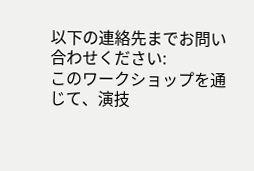以下の連絡先までお問い合わせください:
このワークショップを通じて、演技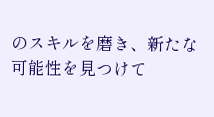のスキルを磨き、新たな可能性を見つけて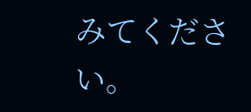みてください。